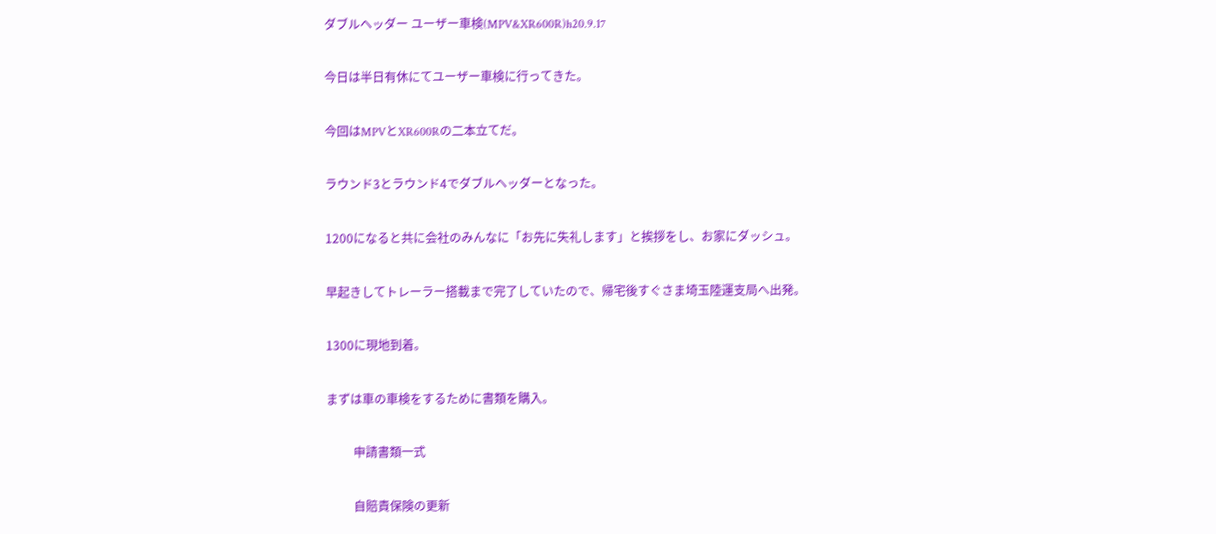ダブルヘッダー ユーザー車検(MPV&XR600R)h20.9.17

今日は半日有休にてユーザー車検に行ってきた。

今回はMPVとXR600Rの二本立てだ。

ラウンド3とラウンド4でダブルヘッダーとなった。

1200になると共に会社のみんなに「お先に失礼します」と挨拶をし、お家にダッシュ。

早起きしてトレーラー搭載まで完了していたので、帰宅後すぐさま埼玉陸運支局へ出発。

1300に現地到着。

まずは車の車検をするために書類を購入。

         申請書類一式

         自賠責保険の更新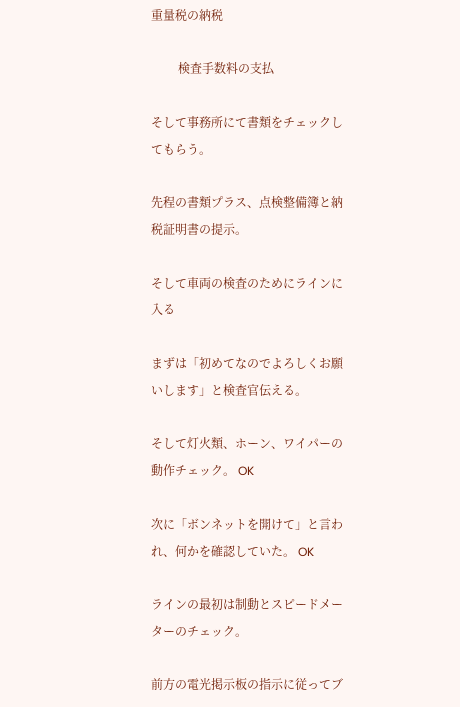重量税の納税

         検査手数料の支払

そして事務所にて書類をチェックしてもらう。

先程の書類プラス、点検整備簿と納税証明書の提示。

そして車両の検査のためにラインに入る

まずは「初めてなのでよろしくお願いします」と検査官伝える。

そして灯火類、ホーン、ワイパーの動作チェック。 OK

次に「ボンネットを開けて」と言われ、何かを確認していた。 OK

ラインの最初は制動とスピードメーターのチェック。

前方の電光掲示板の指示に従ってブ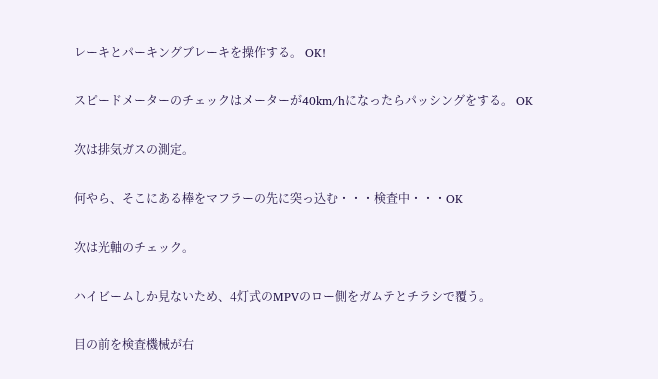レーキとパーキングブレーキを操作する。 OK!

スピードメーターのチェックはメーターが40km/hになったらパッシングをする。 OK

次は排気ガスの測定。

何やら、そこにある棒をマフラーの先に突っ込む・・・検査中・・・OK

次は光軸のチェック。

ハイビームしか見ないため、4灯式のMPVのロー側をガムテとチラシで覆う。

目の前を検査機械が右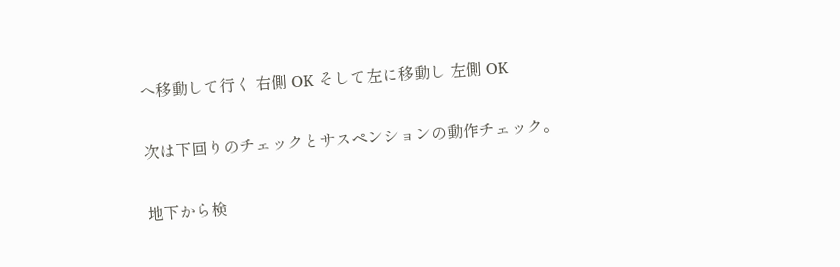へ移動して行く 右側 OK そして左に移動し 左側 OK

次は下回りのチェックとサスペンションの動作チェック。

地下から検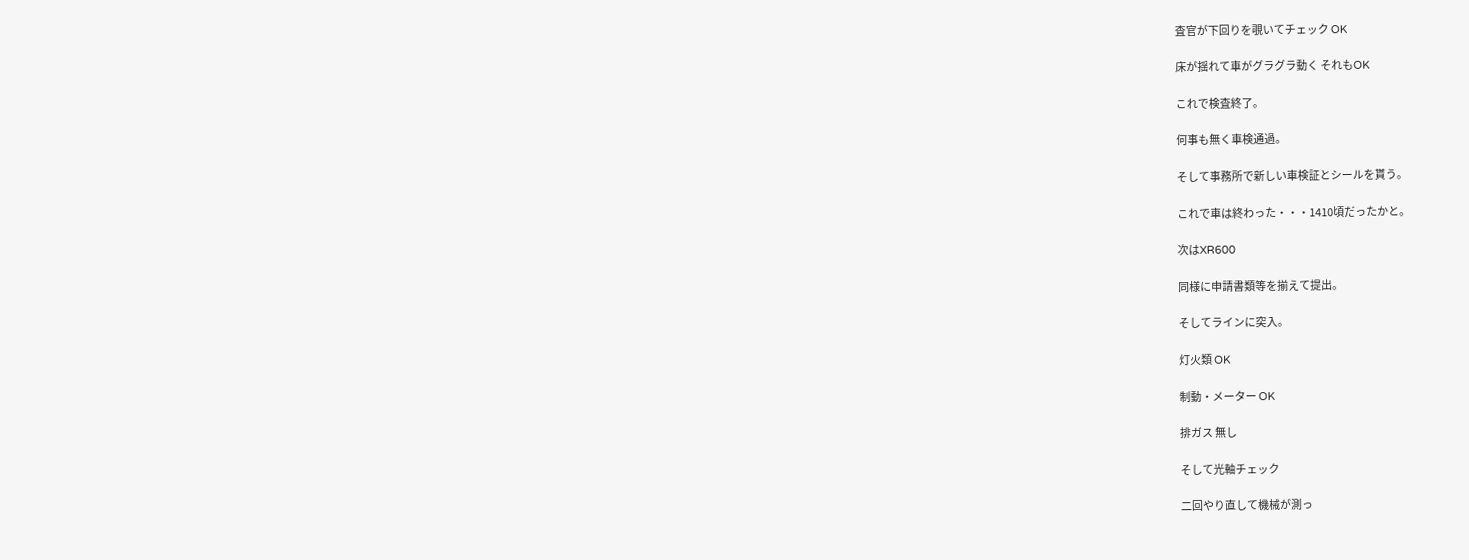査官が下回りを覗いてチェック OK

床が揺れて車がグラグラ動く それもOK

これで検査終了。

何事も無く車検通過。

そして事務所で新しい車検証とシールを貰う。

これで車は終わった・・・1410頃だったかと。

次はXR600

同様に申請書類等を揃えて提出。

そしてラインに突入。

灯火類 OK

制動・メーター OK

排ガス 無し

そして光軸チェック

二回やり直して機械が測っ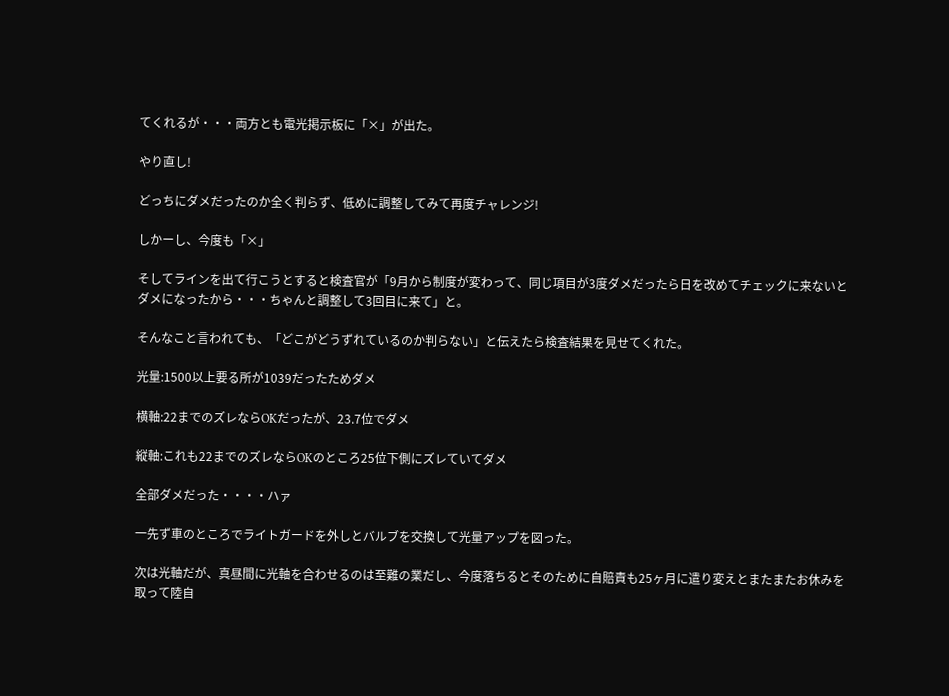てくれるが・・・両方とも電光掲示板に「×」が出た。

やり直し!

どっちにダメだったのか全く判らず、低めに調整してみて再度チャレンジ!

しかーし、今度も「×」

そしてラインを出て行こうとすると検査官が「9月から制度が変わって、同じ項目が3度ダメだったら日を改めてチェックに来ないとダメになったから・・・ちゃんと調整して3回目に来て」と。

そんなこと言われても、「どこがどうずれているのか判らない」と伝えたら検査結果を見せてくれた。

光量:1500以上要る所が1039だったためダメ

横軸:22までのズレならOKだったが、23.7位でダメ

縦軸:これも22までのズレならOKのところ25位下側にズレていてダメ

全部ダメだった・・・・ハァ

一先ず車のところでライトガードを外しとバルブを交換して光量アップを図った。

次は光軸だが、真昼間に光軸を合わせるのは至難の業だし、今度落ちるとそのために自賠責も25ヶ月に遣り変えとまたまたお休みを取って陸自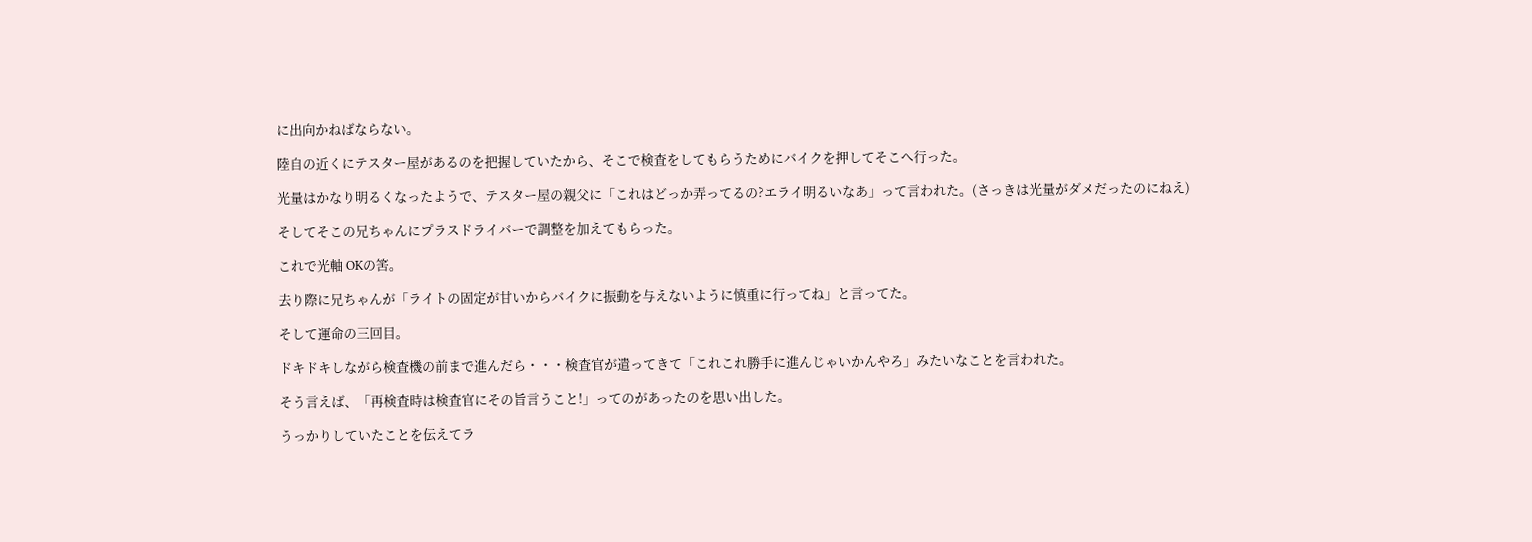に出向かねばならない。

陸自の近くにテスター屋があるのを把握していたから、そこで検査をしてもらうためにバイクを押してそこへ行った。

光量はかなり明るくなったようで、テスター屋の親父に「これはどっか弄ってるの?エライ明るいなあ」って言われた。(さっきは光量がダメだったのにねえ)

そしてそこの兄ちゃんにプラスドライバーで調整を加えてもらった。

これで光軸 OKの筈。

去り際に兄ちゃんが「ライトの固定が甘いからバイクに振動を与えないように慎重に行ってね」と言ってた。

そして運命の三回目。

ドキドキしながら検査機の前まで進んだら・・・検査官が遣ってきて「これこれ勝手に進んじゃいかんやろ」みたいなことを言われた。

そう言えば、「再検査時は検査官にその旨言うこと!」ってのがあったのを思い出した。

うっかりしていたことを伝えてラ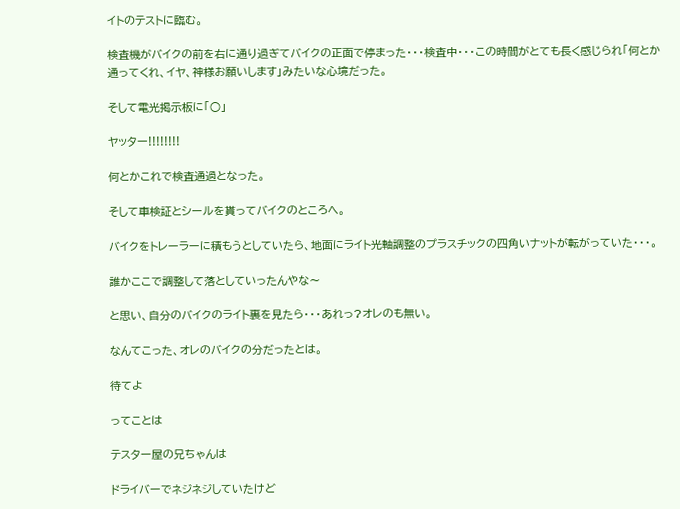イトのテストに臨む。

検査機がバイクの前を右に通り過ぎてバイクの正面で停まった・・・検査中・・・この時間がとても長く感じられ「何とか通ってくれ、イヤ、神様お願いします」みたいな心境だった。

そして電光掲示板に「○」

ヤッター!!!!!!!!

何とかこれで検査通過となった。

そして車検証とシールを貰ってバイクのところへ。

バイクをトレーラーに積もうとしていたら、地面にライト光軸調整のプラスチックの四角いナットが転がっていた・・・。

誰かここで調整して落としていったんやな〜

と思い、自分のバイクのライト裏を見たら・・・あれっ?オレのも無い。

なんてこった、オレのバイクの分だったとは。

待てよ

ってことは

テスター屋の兄ちゃんは

ドライバーでネジネジしていたけど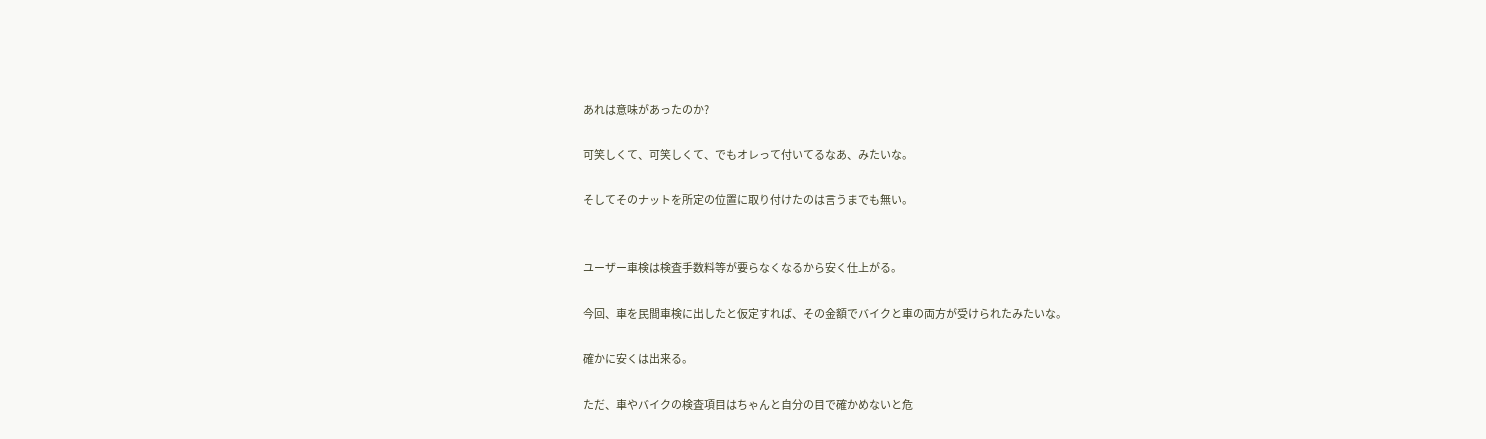あれは意味があったのか?

可笑しくて、可笑しくて、でもオレって付いてるなあ、みたいな。

そしてそのナットを所定の位置に取り付けたのは言うまでも無い。


ユーザー車検は検査手数料等が要らなくなるから安く仕上がる。

今回、車を民間車検に出したと仮定すれば、その金額でバイクと車の両方が受けられたみたいな。

確かに安くは出来る。

ただ、車やバイクの検査項目はちゃんと自分の目で確かめないと危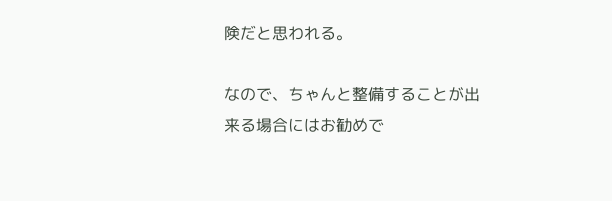険だと思われる。

なので、ちゃんと整備することが出来る場合にはお勧めで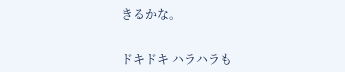きるかな。


ドキドキ ハラハラも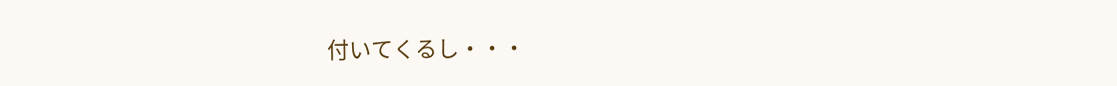付いてくるし・・・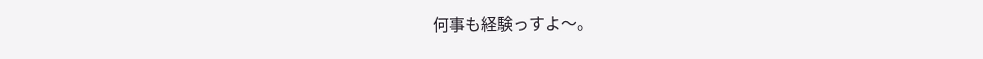何事も経験っすよ〜。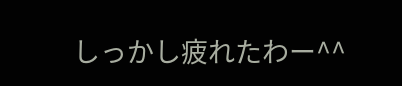しっかし疲れたわー^^